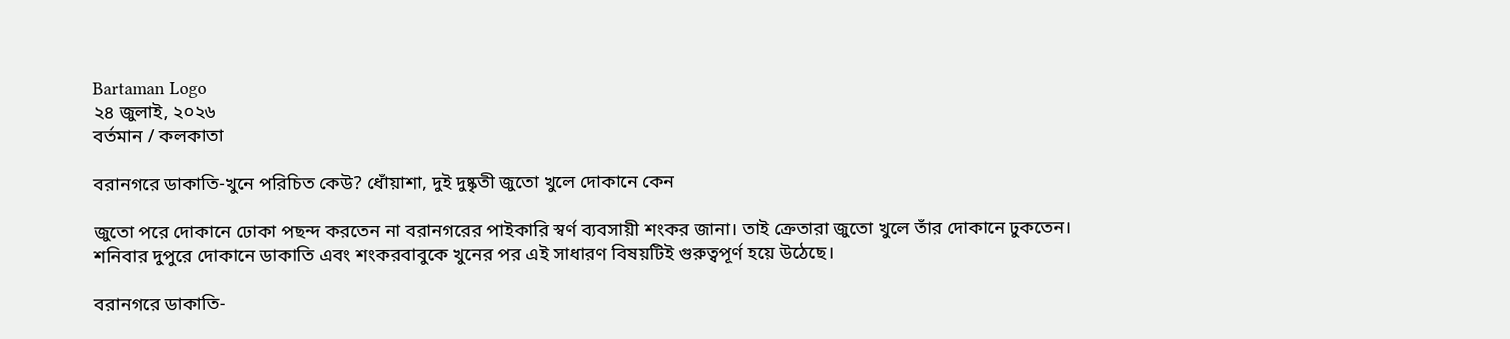Bartaman Logo
২৪ জুলাই, ২০২৬
বর্তমান / কলকাতা

বরানগরে ডাকাতি-খুনে পরিচিত কেউ? ধোঁয়াশা, দুই দুষ্কৃতী জুতো খুলে দোকানে কেন

জুতো পরে দোকানে ঢোকা পছন্দ করতেন না বরানগরের পাইকারি স্বর্ণ ব্যবসায়ী শংকর জানা। তাই ক্রেতারা জুতো খুলে তাঁর দোকানে ঢুকতেন। শনিবার দুপুরে দোকানে ডাকাতি এবং শংকরবাবুকে খুনের পর এই সাধারণ বিষয়টিই গুরুত্বপূর্ণ হয়ে উঠেছে।

বরানগরে ডাকাতি-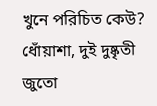খুনে পরিচিত কেউ? ধোঁয়াশা, দুই দুষ্কৃতী জুতো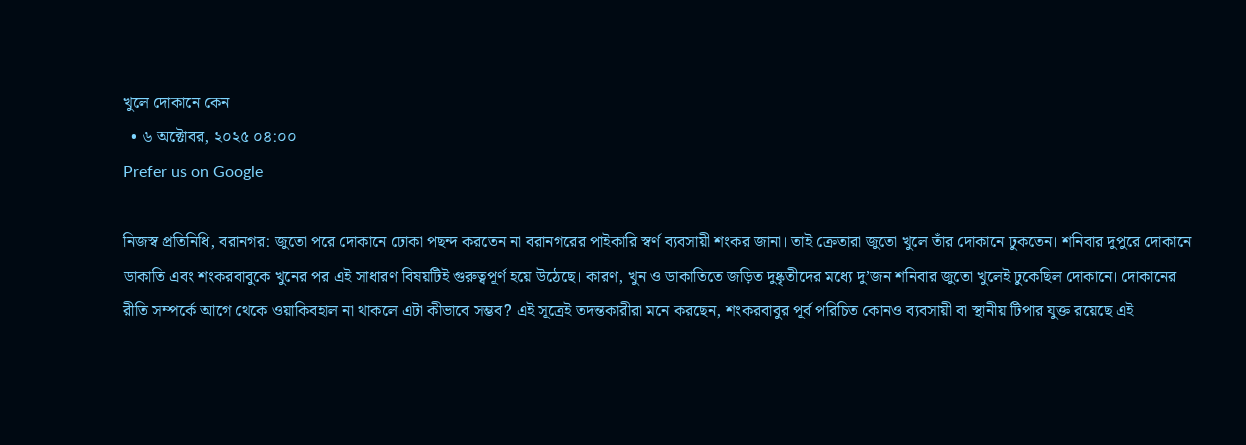খুলে দোকানে কেন
  • ৬ অক্টোবর, ২০২৫ ০৪:০০
Prefer us on Google

নিজস্ব প্রতিনিধি, বরানগর: জুতো পরে দোকানে ঢোকা পছন্দ করতেন না বরানগরের পাইকারি স্বর্ণ ব্যবসায়ী শংকর জানা। তাই ক্রেতারা জুতো খুলে তাঁর দোকানে ঢুকতেন। শনিবার দুপুরে দোকানে ডাকাতি এবং শংকরবাবুকে খুনের পর এই সাধারণ বিষয়টিই গুরুত্বপূর্ণ হয়ে উঠেছে। কারণ, খুন ও ডাকাতিতে জড়িত দুষ্কৃতীদের মধ্যে দু’জন শনিবার জুতো খুলেই ঢুকেছিল দোকানে। দোকানের রীতি সম্পর্কে আগে থেকে ওয়াকিবহাল না থাকলে এটা কীভাবে সম্ভব? এই সূত্রেই তদন্তকারীরা মনে করছেন, শংকরবাবুর পূর্ব পরিচিত কোনও ব্যবসায়ী বা স্থানীয় টিপার যুক্ত রয়েছে এই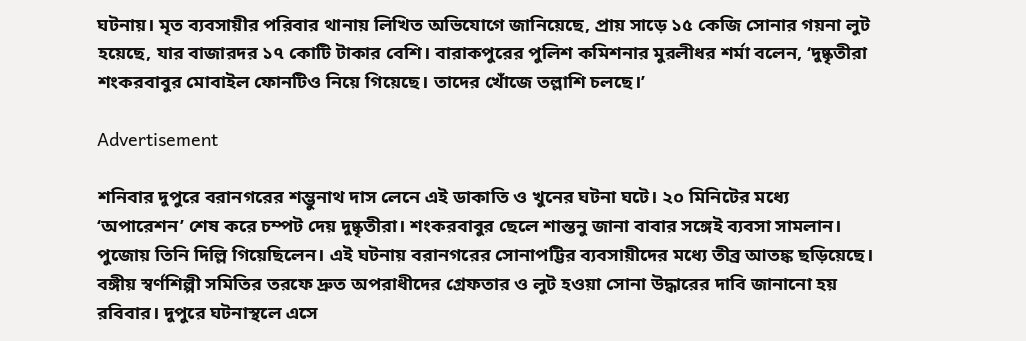ঘটনায়। মৃত ব্যবসায়ীর পরিবার থানায় লিখিত অভিযোগে জানিয়েছে, প্রায় সাড়ে ১৫ কেজি সোনার গয়না লুট হয়েছে, যার বাজারদর ১৭ কোটি টাকার বেশি। বারাকপুরের পুলিশ কমিশনার মুরলীধর শর্মা বলেন, ‘দুষ্কৃতীরা শংকরবাবুর মোবাইল ফোনটিও নিয়ে গিয়েছে। তাদের খোঁজে তল্লাশি চলছে।’

Advertisement

শনিবার দুপুরে বরানগরের শম্ভুনাথ দাস লেনে এই ডাকাতি ও খুনের ঘটনা ঘটে। ২০ মিনিটের মধ্যে ‘অপারেশন’ শেষ করে চম্পট দেয় দুষ্কৃতীরা। শংকরবাবুর ছেলে শান্তনু জানা বাবার সঙ্গেই ব্যবসা সামলান। পুজোয় তিনি দিল্লি গিয়েছিলেন। এই ঘটনায় বরানগরের সোনাপট্টির ব্যবসায়ীদের মধ্যে তীব্র আতঙ্ক ছড়িয়েছে। বঙ্গীয় স্বর্ণশিল্পী সমিতির তরফে দ্রুত অপরাধীদের গ্রেফতার ও লুট হওয়া সোনা উদ্ধারের দাবি জানানো হয় রবিবার। দুপুরে ঘটনাস্থলে এসে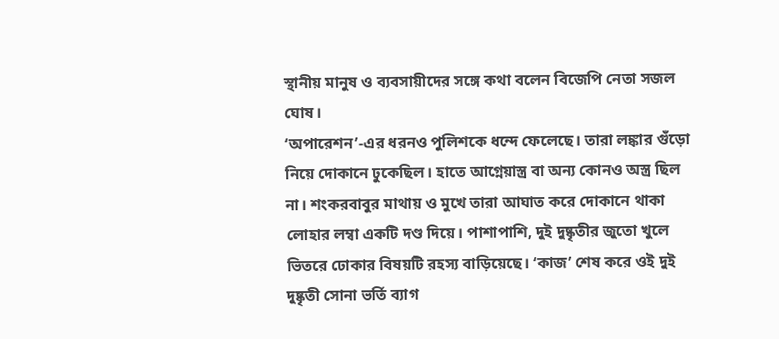স্থানীয় মানুষ ও ব্যবসায়ীদের সঙ্গে কথা বলেন বিজেপি নেতা সজল ঘোষ।
‘অপারেশন’-এর ধরনও পুলিশকে ধন্দে ফেলেছে। তারা লঙ্কার গুঁড়ো নিয়ে দোকানে ঢুকেছিল। হাতে আগ্নেয়াস্ত্র বা অন্য কোনও অস্ত্র ছিল না। শংকরবাবুর মাথায় ও মুখে তারা আঘাত করে দোকানে থাকা লোহার লম্বা একটি দণ্ড দিয়ে। পাশাপাশি, দুই দুষ্কৃতীর জুতো খুলে ভিতরে ঢোকার বিষয়টি রহস্য বাড়িয়েছে। ‘কাজ’ শেষ করে ওই দুই দুষ্কৃতী সোনা ভর্তি ব্যাগ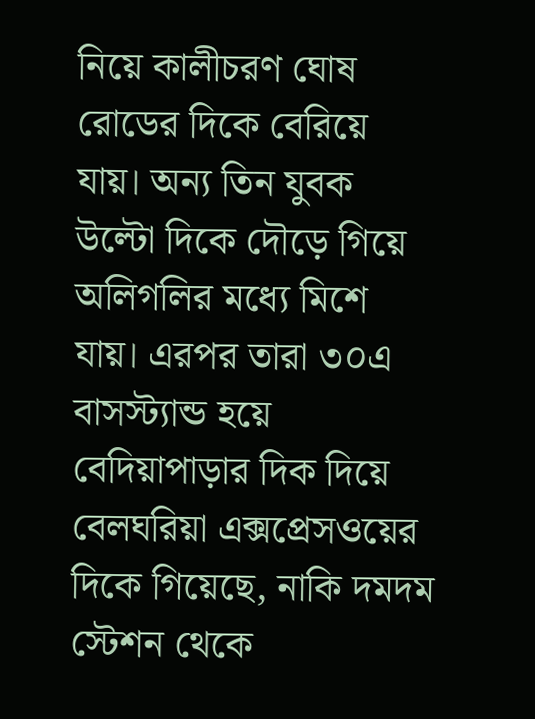নিয়ে কালীচরণ ঘোষ রোডের দিকে বেরিয়ে যায়। অন্য তিন যুবক উল্টো দিকে দৌড়ে গিয়ে অলিগলির মধ্যে মিশে যায়। এরপর তারা ৩০এ বাসস্ট্যান্ড হয়ে বেদিয়াপাড়ার দিক দিয়ে বেলঘরিয়া এক্সপ্রেসওয়ের দিকে গিয়েছে, নাকি দমদম স্টেশন থেকে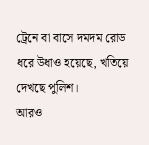ট্রেনে বা বাসে দমদম রোড ধরে উধাও হয়েছে, খতিয়ে দেখছে পুলিশ।
আরও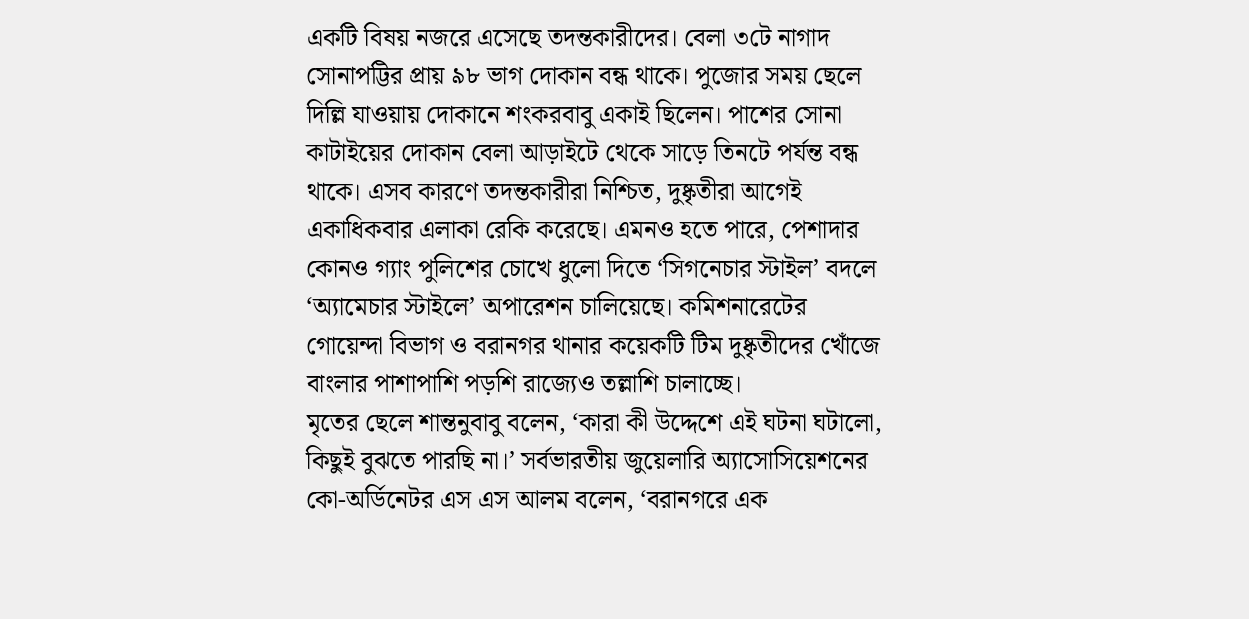একটি বিষয় নজরে এসেছে তদন্তকারীদের। বেলা ৩টে নাগাদ সোনাপট্টির প্রায় ৯৮ ভাগ দোকান বন্ধ থাকে। পুজোর সময় ছেলে দিল্লি যাওয়ায় দোকানে শংকরবাবু একাই ছিলেন। পাশের সোনা কাটাইয়ের দোকান বেলা আড়াইটে থেকে সাড়ে তিনটে পর্যন্ত বন্ধ থাকে। এসব কারণে তদন্তকারীরা নিশ্চিত, দুষ্কৃতীরা আগেই একাধিকবার এলাকা রেকি করেছে। এমনও হতে পারে, পেশাদার কোনও গ্যাং পুলিশের চোখে ধুলো দিতে ‘সিগনেচার স্টাইল’ বদলে ‘অ্যামেচার স্টাইলে’ অপারেশন চালিয়েছে। কমিশনারেটের গোয়েন্দা বিভাগ ও বরানগর থানার কয়েকটি টিম দুষ্কৃতীদের খোঁজে বাংলার পাশাপাশি পড়শি রাজ্যেও তল্লাশি চালাচ্ছে।
মৃতের ছেলে শান্তনুবাবু বলেন, ‘কারা কী উদ্দেশে এই ঘটনা ঘটালো, কিছুই বুঝতে পারছি না।’ সর্বভারতীয় জুয়েলারি অ্যাসোসিয়েশনের কো-অর্ডিনেটর এস এস আলম বলেন, ‘বরানগরে এক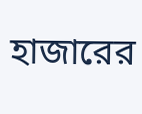হাজারের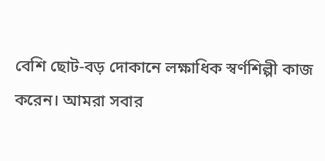বেশি ছোট-বড় দোকানে লক্ষাধিক স্বর্ণশিল্পী কাজ করেন। আমরা সবার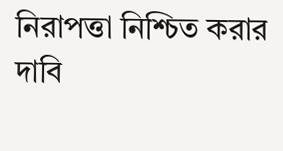নিরাপত্তা নিশ্চিত করার দাবি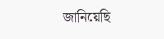জানিয়েছি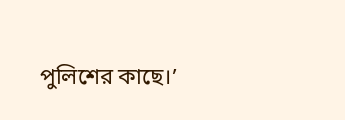পুলিশের কাছে।’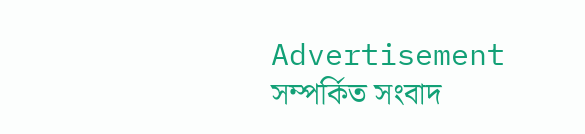Advertisement
সম্পর্কিত সংবাদ